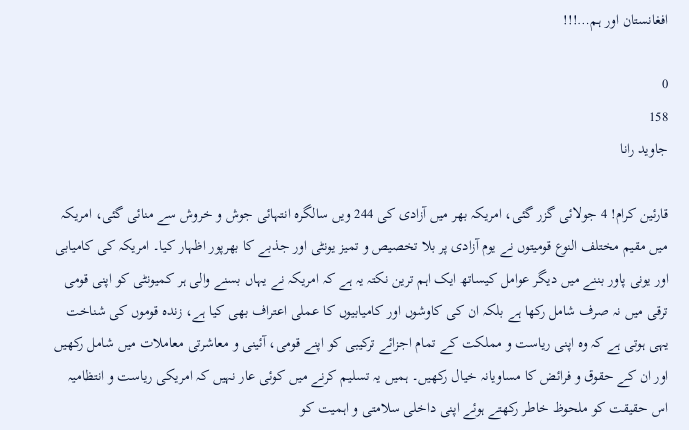افغانستان اور ہم…!!!

0
158
جاوید رانا

قارئین کرام! 4 جولائی گزر گئی، امریکہ بھر میں آزادی کی 244 ویں سالگرہ انتہائی جوش و خروش سے منائی گئی، امریکہ میں مقیم مختلف النوع قومیتوں نے یوم آزادی پر بلا تخصیص و تمیز یونٹی اور جذبے کا بھرپور اظہار کیا۔ امریکہ کی کامیابی اور یونی پاور بننے میں دیگر عوامل کیساتھ ایک اہم ترین نکتہ یہ ہے کہ امریکہ نے یہاں بسنے والی ہر کمیونٹی کو اپنی قومی ترقی میں نہ صرف شامل رکھا ہے بلکہ ان کی کاوشوں اور کامیابیوں کا عملی اعتراف بھی کیا ہے، زندہ قوموں کی شناخت یہی ہوتی ہے کہ وہ اپنی ریاست و مملکت کے تمام اجزائے ترکیبی کو اپنے قومی، آئینی و معاشرتی معاملات میں شامل رکھیں اور ان کے حقوق و فرائض کا مساویانہ خیال رکھیں۔ ہمیں یہ تسلیم کرنے میں کوئی عار نہیں کہ امریکی ریاست و انتظامیہ اس حقیقت کو ملحوظ خاطر رکھتے ہوئے اپنی داخلی سلامتی و اہمیت کو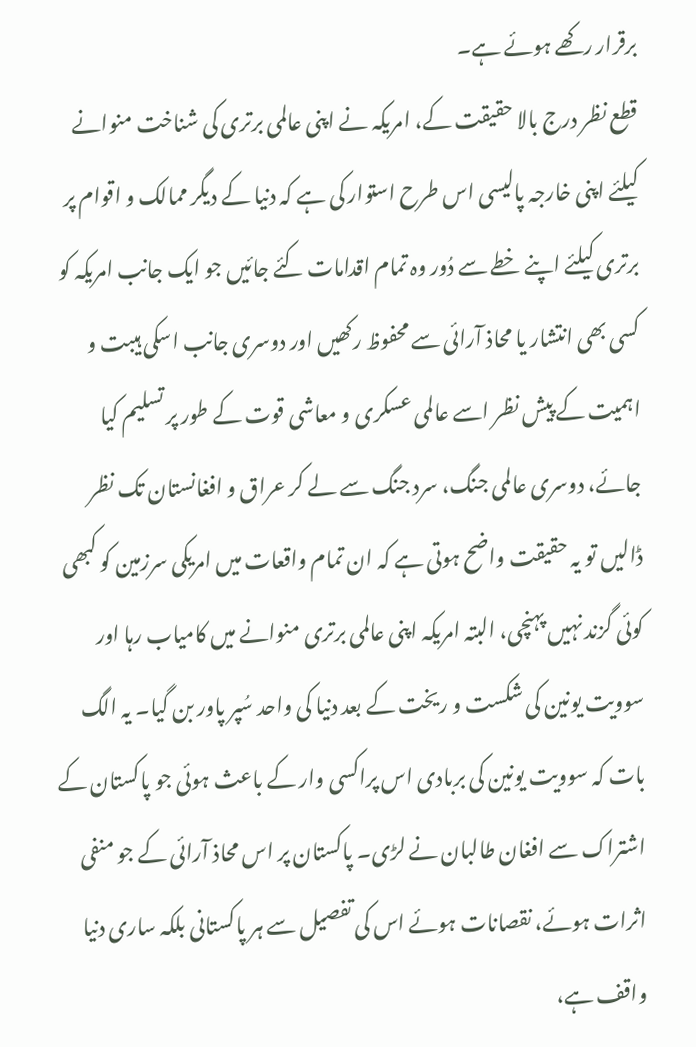برقرار رکھے ہوئے ہے۔
قطع نظر درج بالا حقیقت کے، امریکہ نے اپنی عالمی برتری کی شناخت منوانے کیلئے اپنی خارجہ پالیسی اس طرح استوار کی ہے کہ دنیا کے دیگر ممالک و اقوام پر برتری کیلئے اپنے خطے سے دُور وہ تمام اقدامات کئے جائیں جو ایک جانب امریکہ کو کسی بھی انتشار یا محاذ آرائی سے محفوظ رکھیں اور دوسری جانب اسکی ہیبت و اہمیت کے پیش نظر اسے عالمی عسکری و معاشی قوت کے طور پر تسلیم کیا جائے، دوسری عالمی جنگ، سرد جنگ سے لے کر عراق و افغانستان تک نظر ڈالیں تو یہ حقیقت واضح ہوتی ہے کہ ان تمام واقعات میں امریکی سرزمین کو کبھی کوئی گزند نہیں پہنچی، البتہ امریکہ اپنی عالمی برتری منوانے میں کامیاب رہا اور سوویت یونین کی شکست و ریخت کے بعد دنیا کی واحد سُپر پاور بن گیا۔ یہ الگ بات کہ سوویت یونین کی بربادی اس پراکسی وار کے باعث ہوئی جو پاکستان کے اشتراک سے افغان طالبان نے لڑی۔ پاکستان پر اس محاذ آرائی کے جو منفی اثرات ہوئے، نقصانات ہوئے اس کی تفصیل سے ہر پاکستانی بلکہ ساری دنیا واقف ہے،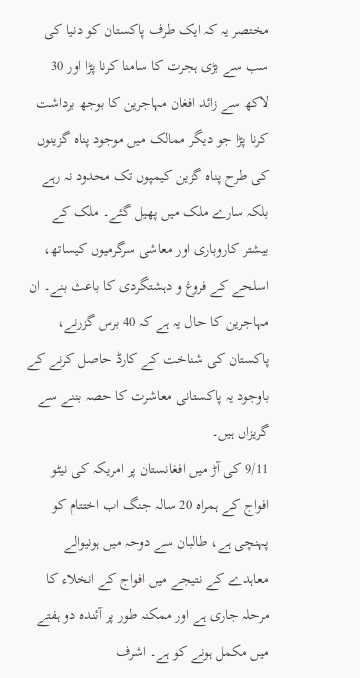مختصر یہ کہ ایک طرف پاکستان کو دنیا کی سب سے بڑی ہجرت کا سامنا کرنا پڑا اور 30 لاکھ سے زائد افغان مہاجرین کا بوجھ برداشت کرنا پڑا جو دیگر ممالک میں موجود پناہ گزینوں کی طرح پناہ گزین کیمپوں تک محدود نہ رہے بلکہ سارے ملک میں پھیل گئے۔ ملک کے بیشتر کاروباری اور معاشی سرگرمیوں کیساتھ، اسلحے کے فروغ و دہشتگردی کا باعث بنے۔ ان مہاجرین کا حال یہ ہے کہ 40 برس گزرنے، پاکستان کی شناخت کے کارڈ حاصل کرنے کے باوجود یہ پاکستانی معاشرت کا حصہ بننے سے گریزاں ہیں۔
9/11 کی آڑ میں افغانستان پر امریکہ کی نیٹو افواج کے ہمراہ 20 سالہ جنگ اب اختتام کو پہنچی ہے، طالبان سے دوحہ میں ہونیوالے معاہدے کے نتیجے میں افواج کے انخلاء کا مرحلہ جاری ہے اور ممکنہ طور پر آئندہ دو ہفتے میں مکمل ہونے کو ہے۔ اشرف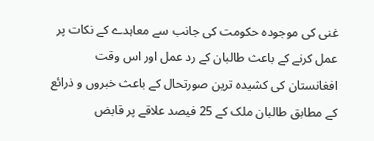غنی کی موجودہ حکومت کی جانب سے معاہدے کے نکات پر عمل کرنے کے باعث طالبان کے رد عمل اور اس وقت افغانستان کی کشیدہ ترین صورتحال کے باعث خبروں و ذرائع کے مطابق طالبان ملک کے 25 فیصد علاقے پر قابض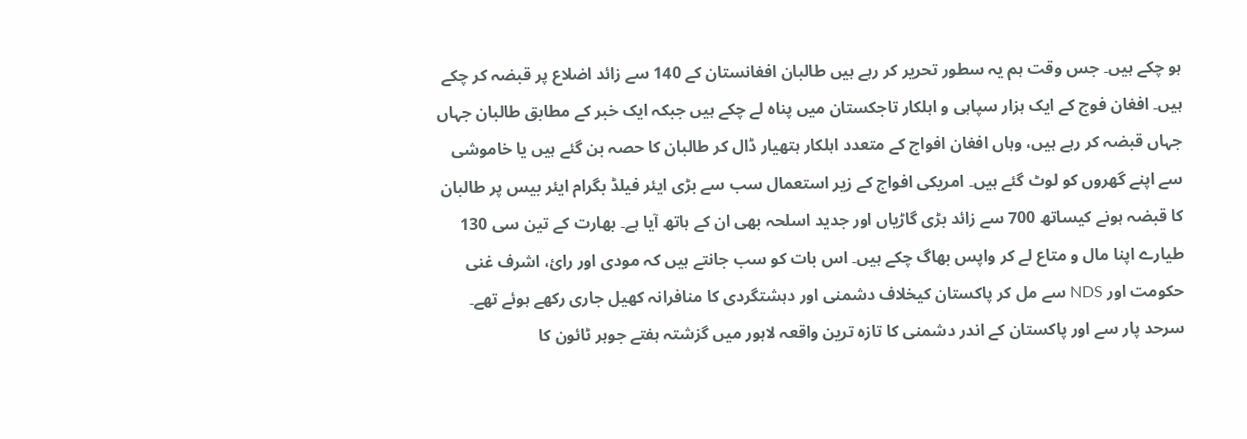ہو چکے ہیں۔ جس وقت ہم یہ سطور تحریر کر رہے ہیں طالبان افغانستان کے 140 سے زائد اضلاع پر قبضہ کر چکے ہیں۔ افغان فوج کے ایک ہزار سپاہی و اہلکار تاجکستان میں پناہ لے چکے ہیں جبکہ ایک خبر کے مطابق طالبان جہاں جہاں قبضہ کر رہے ہیں، وہاں افغان افواج کے متعدد اہلکار ہتھیار ڈال کر طالبان کا حصہ بن گئے ہیں یا خاموشی سے اپنے گھروں کو لوٹ گئے ہیں۔ امریکی افواج کے زیر استعمال سب سے بڑی ایئر فیلڈ بگرام ایئر بیس پر طالبان کا قبضہ ہونے کیساتھ 700 سے زائد بڑی گاڑیاں اور جدید اسلحہ بھی ان کے ہاتھ آیا ہے۔ بھارت کے تین سی 130 طیارے اپنا مال و متاع لے کر واپس بھاگ چکے ہیں۔ اس بات کو سب جانتے ہیں کہ مودی اور رائ، اشرف غنی حکومت اور NDS سے مل کر پاکستان کیخلاف دشمنی اور دہشتگردی کا منافرانہ کھیل جاری رکھے ہوئے تھے۔ سرحد پار سے اور پاکستان کے اندر دشمنی کا تازہ ترین واقعہ لاہور میں گزشتہ ہفتے جوہر ٹائون کا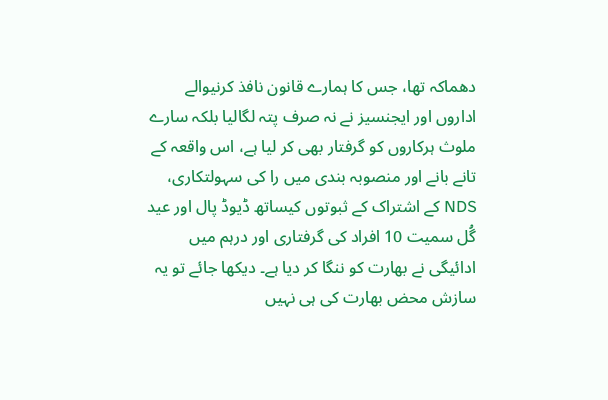دھماکہ تھا، جس کا ہمارے قانون نافذ کرنیوالے اداروں اور ایجنسیز نے نہ صرف پتہ لگالیا بلکہ سارے ملوث ہرکاروں کو گرفتار بھی کر لیا ہے، اس واقعہ کے تانے بانے اور منصوبہ بندی میں را کی سہولتکاری، NDS کے اشتراک کے ثبوتوں کیساتھ ڈیوڈ پال اور عید گُل سمیت 10 افراد کی گرفتاری اور درہم میں ادائیگی نے بھارت کو ننگا کر دیا ہے۔ دیکھا جائے تو یہ سازش محض بھارت کی ہی نہیں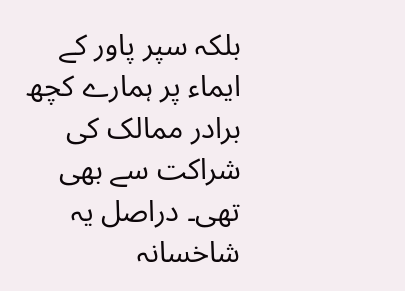بلکہ سپر پاور کے ایماء پر ہمارے کچھ برادر ممالک کی شراکت سے بھی تھی۔ دراصل یہ شاخسانہ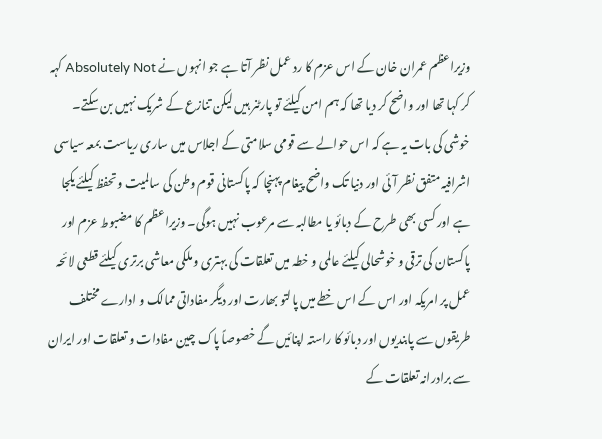وزیراعظم عمران خان کے اس عزم کا رد عمل نظر آتا ہے جو انہوں نے Absolutely Not کہہ کر کہا تھا اور واضح کر دیا تھا کہ ہم امن کیلئے تو پارٹنر ہیں لیکن تنازع کے شریک نہیں بن سکتے۔
خوشی کی بات یہ ہے کہ اس حوالے سے قومی سلامتی کے اجلاس میں ساری ریاست بمعہ سیاسی اشرافیہ متفق نظر آئی اور دنیا تک واضح پیغام پہنچا کہ پاکستانی قوم وطن کی سالمیت و تحفظ کیلئے یکجا ہے اور کسی بھی طرح کے دبائو یا مطالبہ سے مرعوب نہیں ہوگی۔ وزیراعظم کا مضبوط عزم اور پاکستان کی ترقی و خوشحالی کیلئے عالمی و خطہ میں تعلقات کی بہتری و ملکی معاشی برتری کیلئے قطعی لائحہ عمل پر امریکہ اور اس کے اس خطے میں پالتو بھارت اور دیگر مفاداتی ممالک و ادارے مختلف طریقوں سے پابندیوں اور دبائو کا راستہ اپنائیں گے خصوصاً پاک چین مفادات و تعلقات اور ایران سے برادرانہ تعلقات کے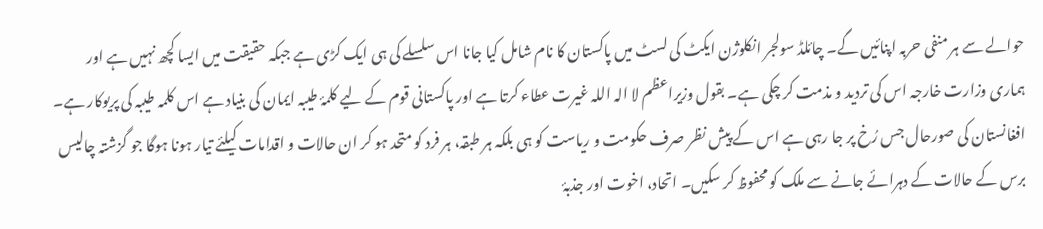حوالے سے ہر منفی حربہ اپنائیں گے۔ چائلڈ سولجر انکلوژن ایکٹ کی لسٹ میں پاکستان کا نام شامل کیا جانا اس سلسلے کی ہی ایک کڑی ہے جبکہ حقیقت میں ایسا کچھ نہیں ہے اور ہماری وزارت خارجہ اس کی تردید و مذمت کر چکی ہے۔ بقول وزیراعظم لا الہ اللہ غیرت عطاء کرتا ہے اور پاکستانی قوم کے لیے کلمۂ طیبہ ایمان کی بنیاد ہے اس کلمہ طیبہ کی پریوکار ہے۔ افغانستان کی صورحال جس رُخ پر جا رہی ہے اس کے پیش نظر صرف حکومت و ریاست کو ہی بلکہ ہر طبقہ، ہر فرد کو متحد ہو کر ان حالات و اقدامات کیلئے تیار ہونا ہوگا جو گزشتہ چالیس برس کے حالات کے دہرائے جانے سے ملک کو محفوظ کر سکیں۔ اتحاد، اخوت اور جذبۂ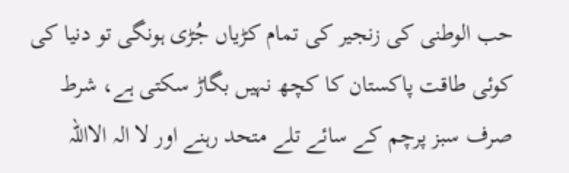حب الوطنی کی زنجیر کی تمام کڑیاں جُڑی ہونگی تو دنیا کی کوئی طاقت پاکستان کا کچھ نہیں بگاڑ سکتی ہے، شرط صرف سبز پرچم کے سائے تلے متحد رہنے اور لا الہ الااللہ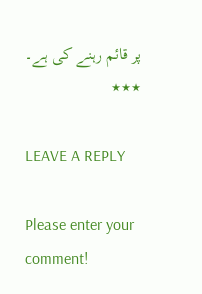پر قائم رہنے کی ہے۔
٭٭٭

LEAVE A REPLY

Please enter your comment!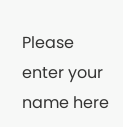Please enter your name here